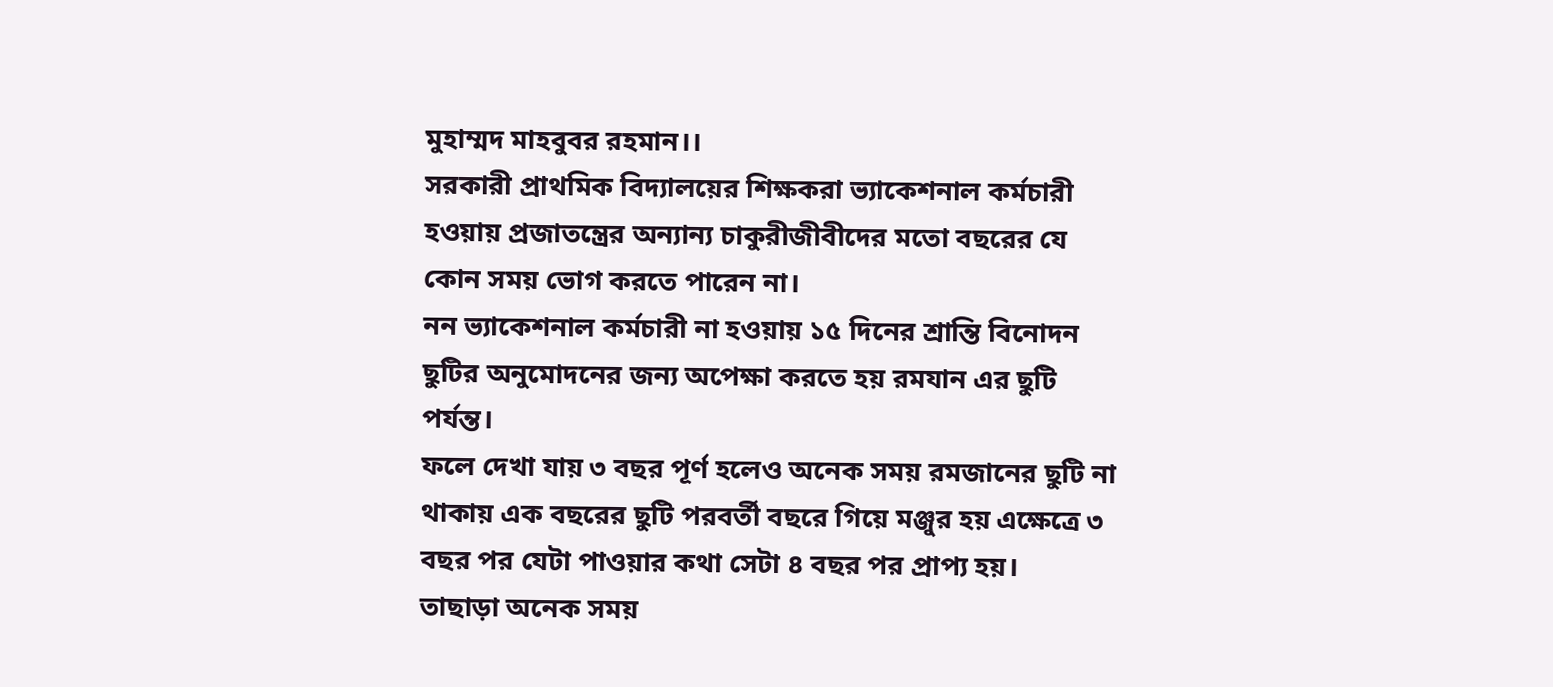মুহাম্মদ মাহবুবর রহমান।।
সরকারী প্রাথমিক বিদ্যালয়ের শিক্ষকরা ভ্যাকেশনাল কর্মচারী হওয়ায় প্রজাতন্ত্রের অন্যান্য চাকুরীজীবীদের মতো বছরের যে কোন সময় ভোগ করতে পারেন না।
নন ভ্যাকেশনাল কর্মচারী না হওয়ায় ১৫ দিনের শ্রান্তি বিনোদন ছুটির অনুমোদনের জন্য অপেক্ষা করতে হয় রমযান এর ছুটি পর্যন্ত।
ফলে দেখা যায় ৩ বছর পূর্ণ হলেও অনেক সময় রমজানের ছুটি না থাকায় এক বছরের ছুটি পরবর্তী বছরে গিয়ে মঞ্জুর হয় এক্ষেত্রে ৩ বছর পর যেটা পাওয়ার কথা সেটা ৪ বছর পর প্রাপ্য হয়।
তাছাড়া অনেক সময়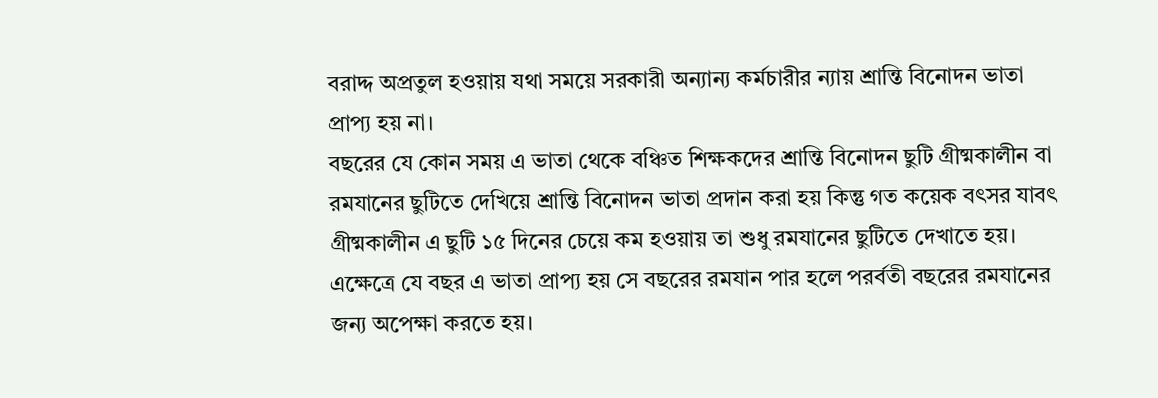বরাদ্দ অপ্রতুল হওয়ায় যথা সময়ে সরকারী অন্যান্য কর্মচারীর ন্যায় শ্রান্তি বিনোদন ভাতা প্রাপ্য হয় না।
বছরের যে কোন সময় এ ভাতা থেকে বঞ্চিত শিক্ষকদের শ্রান্তি বিনোদন ছুটি গ্রীষ্মকালীন বা রমযানের ছুটিতে দেখিয়ে শ্রান্তি বিনোদন ভাতা প্রদান করা হয় কিন্তু গত কয়েক বৎসর যাবৎ গ্রীষ্মকালীন এ ছুটি ১৫ দিনের চেয়ে কম হওয়ায় তা শুধু রমযানের ছুটিতে দেখাতে হয়।
এক্ষেত্রে যে বছর এ ভাতা প্রাপ্য হয় সে বছরের রমযান পার হলে পরর্বতী বছরের রমযানের জন্য অপেক্ষা করতে হয়।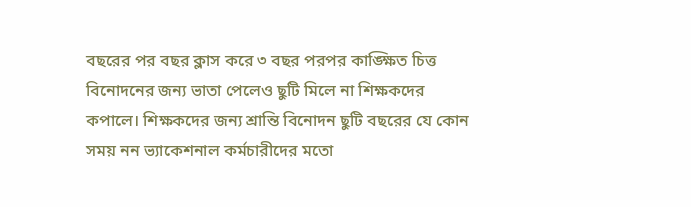বছরের পর বছর ক্লাস করে ৩ বছর পরপর কাঙ্ক্ষিত চিত্ত বিনোদনের জন্য ভাতা পেলেও ছুটি মিলে না শিক্ষকদের কপালে। শিক্ষকদের জন্য শ্রান্তি বিনোদন ছুটি বছরের যে কোন সময় নন ভ্যাকেশনাল কর্মচারীদের মতো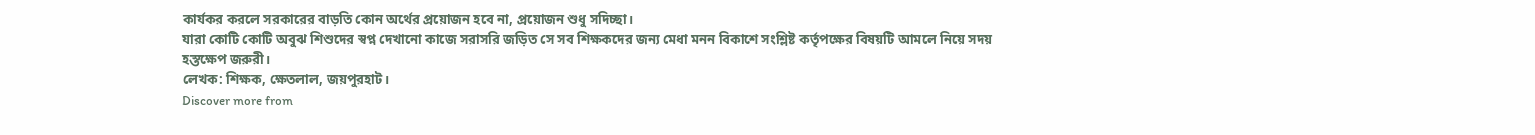কার্যকর করলে সরকারের বাড়তি কোন অর্থের প্রয়োজন হবে না, প্রয়োজন শুধু সদিচ্ছা।
যারা কোটি কোটি অবুঝ শিশুদের স্বপ্ন দেখানো কাজে সরাসরি জড়িত সে সব শিক্ষকদের জন্য মেধা মনন বিকাশে সংশ্লিষ্ট কর্তৃপক্ষের বিষয়টি আমলে নিয়ে সদয় হস্তক্ষেপ জরুরী।
লেখক: শিক্ষক, ক্ষেতলাল, জয়পুরহাট।
Discover more from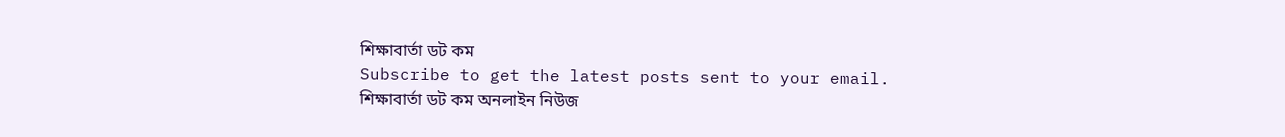শিক্ষাবার্তা ডট কম
Subscribe to get the latest posts sent to your email.
শিক্ষাবার্তা ডট কম অনলাইন নিউজ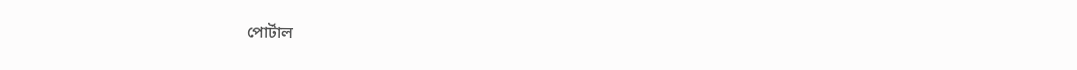পোর্টাল